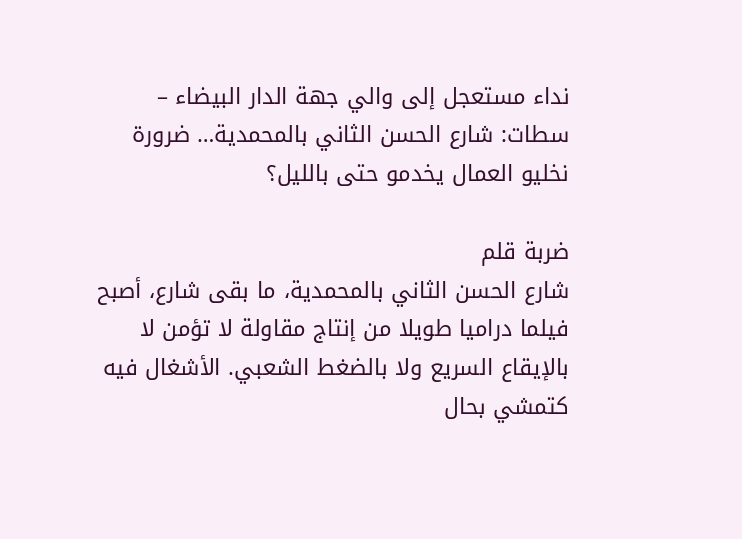نداء مستعجل إلى والي جهة الدار البيضاء – سطات: شارع الحسن الثاني بالمحمدية… ضرورة نخليو العمال يخدمو حتى بالليل؟

ضربة قلم
شارع الحسن الثاني بالمحمدية، ما بقى شارع، أصبح فيلما دراميا طويلا من إنتاج مقاولة لا تؤمن لا بالإيقاع السريع ولا بالضغط الشعبي. الأشغال فيه كتمشي بحال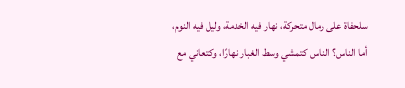سلحفاة على رمال متحركة، نهار فيه الخدمة، وليل فيه النوم، أما الناس؟ الناس كتمشي وسط الغبار نهارًا، وكتعاني مع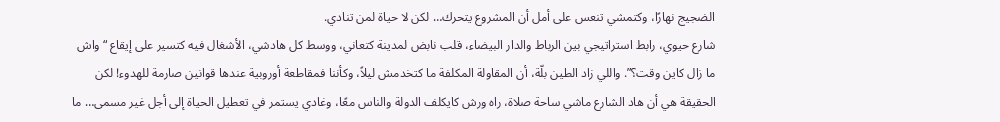الضجيج نهارًا، وكتمشي تنعس على أمل أن المشروع يتحرك… لكن لا حياة لمن تنادي.
شارع حيوي، رابط استراتيجي بين الرباط والدار البيضاء، قلب نابض لمدينة كتعاني، ووسط كل هادشي، الأشغال فيه كتسير على إيقاع “واش ما زال كاين وقت؟”. واللي زاد الطين بلّة، أن المقاولة المكلفة ما كتخدمش ليلاً، وكأننا فمقاطعة أوروبية عندها قوانين صارمة للهدوء! لكن الحقيقة هي أن هاد الشارع ماشي ساحة صلاة، راه ورش كايكلف الدولة والناس معًا، وغادي يستمر في تعطيل الحياة إلى أجل غير مسمى… ما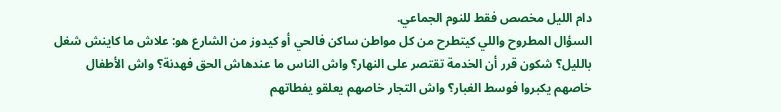دام الليل مخصص فقط للنوم الجماعي.
السؤال المطروح واللي كيتطرح من كل مواطن ساكن فالحي أو كيدوز من الشارع هو: علاش ما كاينش شغل بالليل؟ شكون قرر أن الخدمة تقتصر على النهار؟ واش الناس ما عندهاش الحق فهدنة؟ واش الأطفال خاصهم يكبروا فوسط الغبار؟ واش التجار خاصهم يعلقو يفطاتهم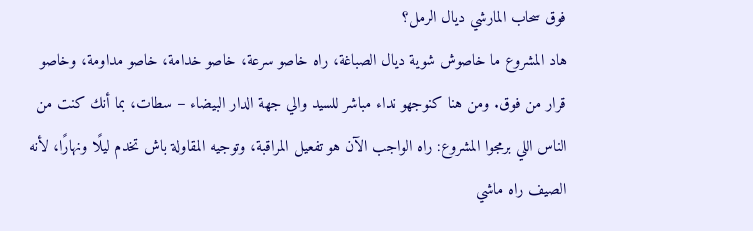فوق سحاب المارشي ديال الرمل؟
هاد المشروع ما خاصوش شوية ديال الصباغة، راه خاصو سرعة، خاصو خدامة، خاصو مداومة، وخاصو قرار من فوق. ومن هنا كنوجهو نداء مباشر للسيد والي جهة الدار البيضاء – سطات، بما أنك كنت من الناس اللي برمجوا المشروع: راه الواجب الآن هو تفعيل المراقبة، وتوجيه المقاولة باش تخدم ليلًا ونهارًا، لأنه الصيف راه ماشي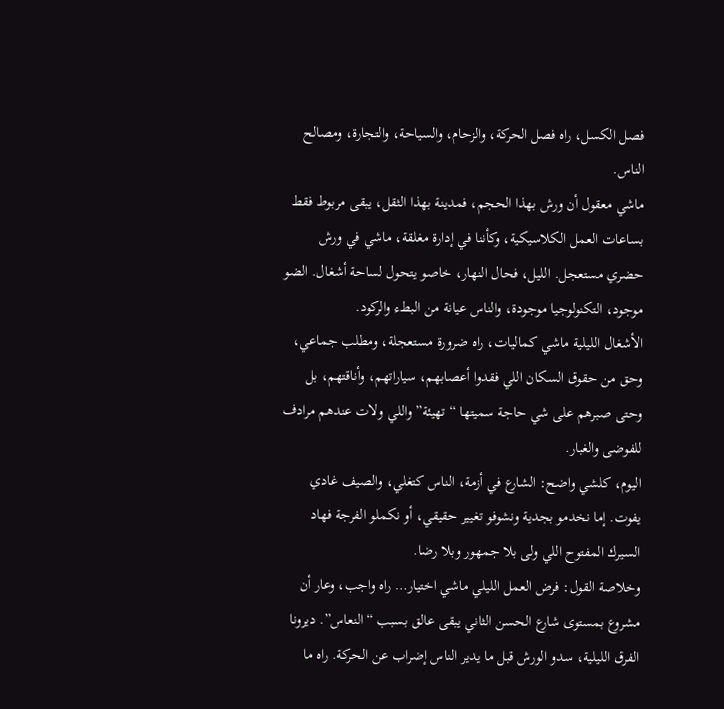فصل الكسل، راه فصل الحركة، والزحام، والسياحة، والتجارة، ومصالح الناس.
ماشي معقول أن ورش بهذا الحجم، فمدينة بهذا الثقل، يبقى مربوط فقط بساعات العمل الكلاسيكية، وكأننا في إدارة مغلقة، ماشي في ورش حضري مستعجل. الليل، فحال النهار، خاصو يتحول لساحة أشغال. الضو موجود، التكنولوجيا موجودة، والناس عيانة من البطء والركود.
الأشغال الليلية ماشي كماليات، راه ضرورة مستعجلة، ومطلب جماعي، وحق من حقوق السكان اللي فقدوا أعصابهم، سياراتهم، وأناقتهم، بل وحتى صبرهم على شي حاجة سميتها “تهيئة” واللي ولات عندهم مرادف للفوضى والغبار.
اليوم، كلشي واضح: الشارع في أزمة، الناس كتغلي، والصيف غادي يفوت. إما نخدمو بجدية ونشوفو تغيير حقيقي، أو نكملو الفرجة فهاد السيرك المفتوح اللي ولى بلا جمهور وبلا رضا.
وخلاصة القول: فرض العمل الليلي ماشي اختيار… راه واجب، وعار أن مشروع بمستوى شارع الحسن الثاني يبقى عالق بسبب “النعاس”. ديرونا الفرق الليلية، سدو الورش قبل ما يدير الناس إضراب عن الحركة. راه ما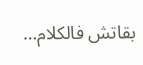بقاتش فالكلام…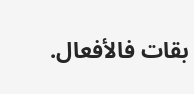بقات فالأفعال.